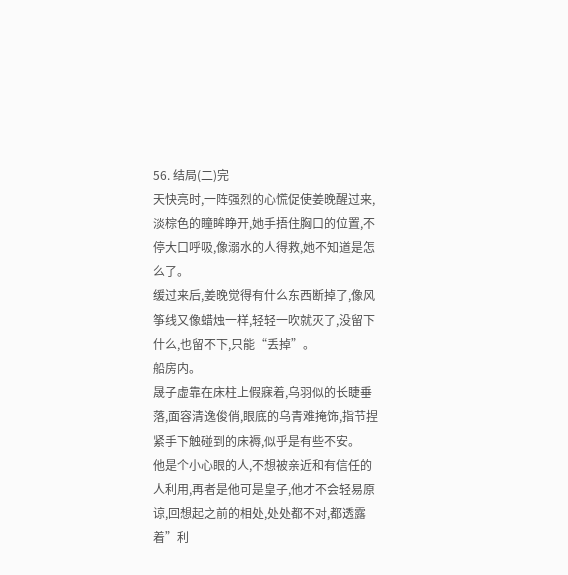56. 结局(二)完
天快亮时,一阵强烈的心慌促使姜晚醒过来,淡棕色的瞳眸睁开,她手捂住胸口的位置,不停大口呼吸,像溺水的人得救,她不知道是怎么了。
缓过来后,姜晚觉得有什么东西断掉了,像风筝线又像蜡烛一样,轻轻一吹就灭了,没留下什么,也留不下,只能“丢掉”。
船房内。
晟子虚靠在床柱上假寐着,乌羽似的长睫垂落,面容清逸俊俏,眼底的乌青难掩饰,指节捏紧手下触碰到的床褥,似乎是有些不安。
他是个小心眼的人,不想被亲近和有信任的人利用,再者是他可是皇子,他才不会轻易原谅,回想起之前的相处,处处都不对,都透露着”利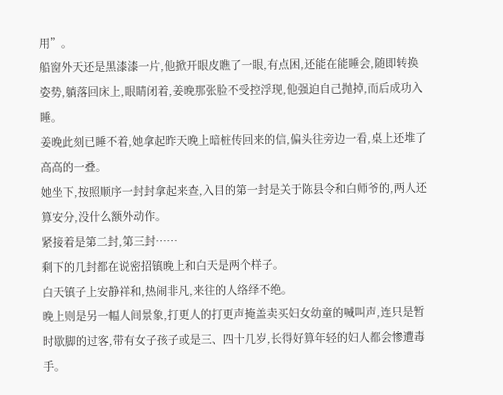用”。
船窗外天还是黑漆漆一片,他掀开眼皮瞧了一眼,有点困,还能在能睡会,随即转换姿势,躺落回床上,眼睛闭着,姜晚那张脸不受控浮现,他强迫自己抛掉,而后成功入睡。
姜晚此刻已睡不着,她拿起昨天晚上暗桩传回来的信,偏头往旁边一看,桌上还堆了高高的一叠。
她坐下,按照顺序一封封拿起来查,入目的第一封是关于陈县令和白师爷的,两人还算安分,没什么额外动作。
紧接着是第二封,第三封……
剩下的几封都在说密招镇晚上和白天是两个样子。
白天镇子上安静祥和,热闹非凡,来往的人络绎不绝。
晚上则是另一幅人间景象,打更人的打更声掩盖卖买妇女幼童的喊叫声,连只是暂时歇脚的过客,带有女子孩子或是三、四十几岁,长得好算年轻的妇人都会惨遭毒手。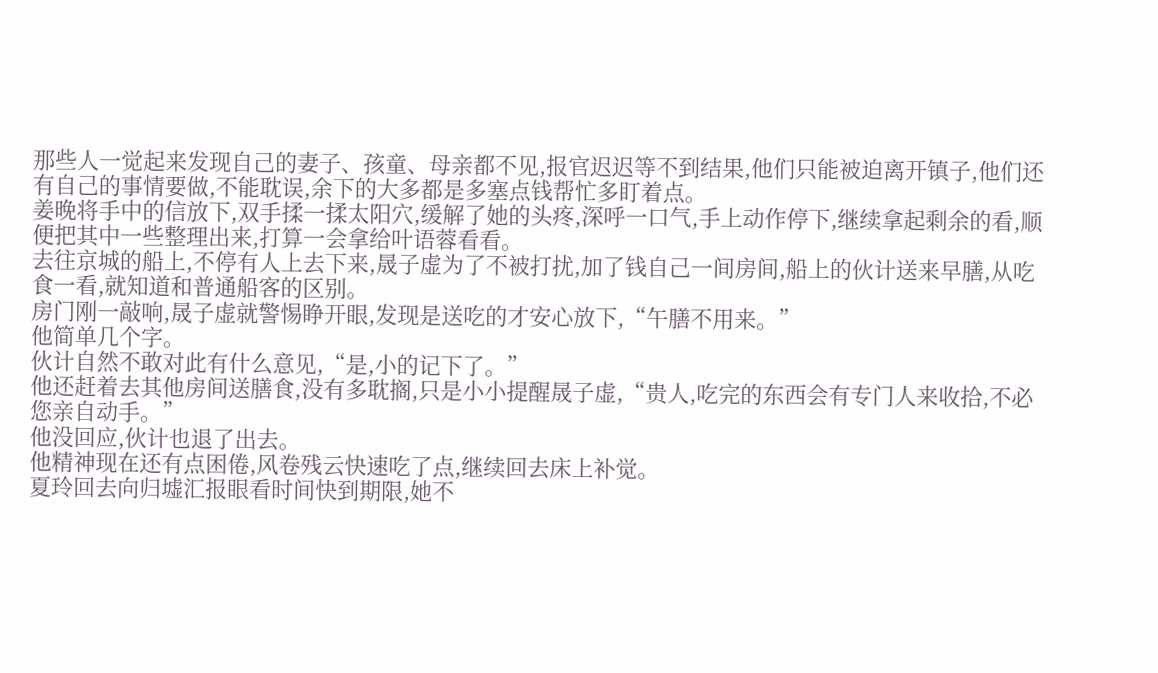那些人一觉起来发现自己的妻子、孩童、母亲都不见,报官迟迟等不到结果,他们只能被迫离开镇子,他们还有自己的事情要做,不能耽误,余下的大多都是多塞点钱帮忙多盯着点。
姜晚将手中的信放下,双手揉一揉太阳穴,缓解了她的头疼,深呼一口气,手上动作停下,继续拿起剩余的看,顺便把其中一些整理出来,打算一会拿给叶语蓉看看。
去往京城的船上,不停有人上去下来,晟子虚为了不被打扰,加了钱自己一间房间,船上的伙计送来早膳,从吃食一看,就知道和普通船客的区别。
房门刚一敲响,晟子虚就警惕睁开眼,发现是送吃的才安心放下,“午膳不用来。”
他简单几个字。
伙计自然不敢对此有什么意见,“是,小的记下了。”
他还赶着去其他房间送膳食,没有多耽搁,只是小小提醒晟子虚,“贵人,吃完的东西会有专门人来收拾,不必您亲自动手。”
他没回应,伙计也退了出去。
他精神现在还有点困倦,风卷残云快速吃了点,继续回去床上补觉。
夏玲回去向归墟汇报眼看时间快到期限,她不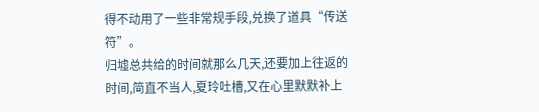得不动用了一些非常规手段,兑换了道具“传送符”。
归墟总共给的时间就那么几天,还要加上往返的时间,简直不当人,夏玲吐槽,又在心里默默补上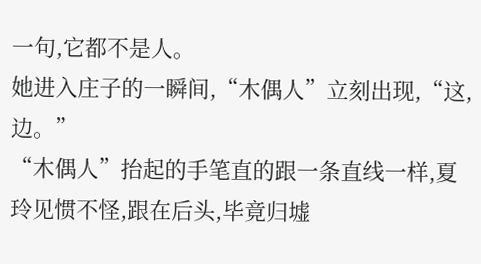一句,它都不是人。
她进入庄子的一瞬间,“木偶人”立刻出现,“这,边。”
“木偶人”抬起的手笔直的跟一条直线一样,夏玲见惯不怪,跟在后头,毕竟归墟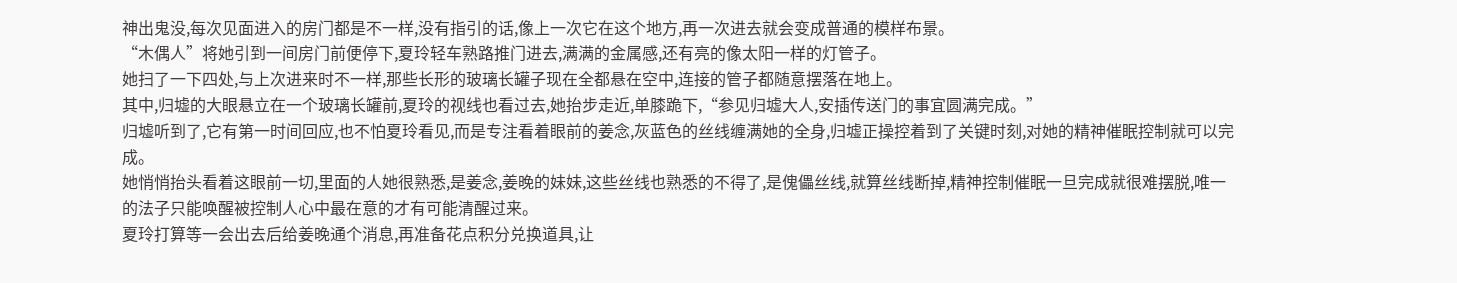神出鬼没,每次见面进入的房门都是不一样,没有指引的话,像上一次它在这个地方,再一次进去就会变成普通的模样布景。
“木偶人”将她引到一间房门前便停下,夏玲轻车熟路推门进去,满满的金属感,还有亮的像太阳一样的灯管子。
她扫了一下四处,与上次进来时不一样,那些长形的玻璃长罐子现在全都悬在空中,连接的管子都随意摆落在地上。
其中,归墟的大眼悬立在一个玻璃长罐前,夏玲的视线也看过去,她抬步走近,单膝跪下,“参见归墟大人,安插传送门的事宜圆满完成。”
归墟听到了,它有第一时间回应,也不怕夏玲看见,而是专注看着眼前的姜念,灰蓝色的丝线缠满她的全身,归墟正操控着到了关键时刻,对她的精神催眠控制就可以完成。
她悄悄抬头看着这眼前一切,里面的人她很熟悉,是姜念,姜晚的妹妹,这些丝线也熟悉的不得了,是傀儡丝线,就算丝线断掉,精神控制催眠一旦完成就很难摆脱,唯一的法子只能唤醒被控制人心中最在意的才有可能清醒过来。
夏玲打算等一会出去后给姜晚通个消息,再准备花点积分兑换道具,让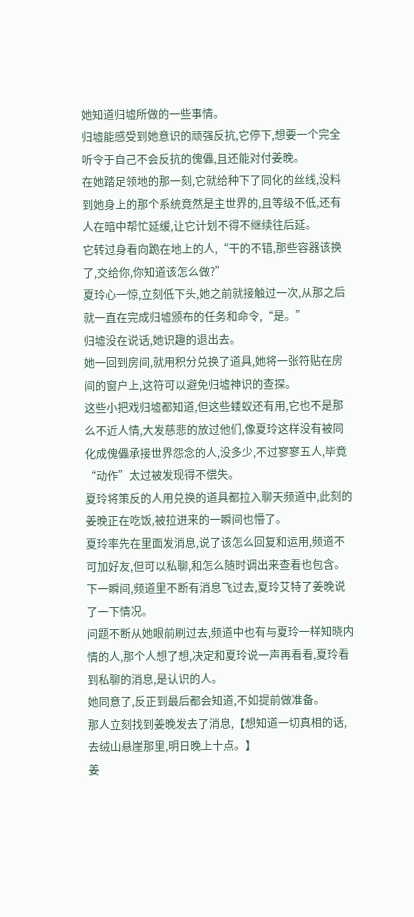她知道归墟所做的一些事情。
归墟能感受到她意识的顽强反抗,它停下,想要一个完全听令于自己不会反抗的傀儡,且还能对付姜晚。
在她踏足领地的那一刻,它就给种下了同化的丝线,没料到她身上的那个系统竟然是主世界的,且等级不低,还有人在暗中帮忙延缓,让它计划不得不继续往后延。
它转过身看向跪在地上的人,“干的不错,那些容器该换了,交给你,你知道该怎么做?”
夏玲心一惊,立刻低下头,她之前就接触过一次,从那之后就一直在完成归墟颁布的任务和命令,“是。”
归墟没在说话,她识趣的退出去。
她一回到房间,就用积分兑换了道具,她将一张符贴在房间的窗户上,这符可以避免归墟神识的查探。
这些小把戏归墟都知道,但这些蝼蚁还有用,它也不是那么不近人情,大发慈悲的放过他们,像夏玲这样没有被同化成傀儡承接世界怨念的人,没多少,不过寥寥五人,毕竟“动作”太过被发现得不偿失。
夏玲将策反的人用兑换的道具都拉入聊天频道中,此刻的姜晚正在吃饭,被拉进来的一瞬间也懵了。
夏玲率先在里面发消息,说了该怎么回复和运用,频道不可加好友,但可以私聊,和怎么随时调出来查看也包含。
下一瞬间,频道里不断有消息飞过去,夏玲艾特了姜晚说了一下情况。
问题不断从她眼前刷过去,频道中也有与夏玲一样知晓内情的人,那个人想了想,决定和夏玲说一声再看看,夏玲看到私聊的消息,是认识的人。
她同意了,反正到最后都会知道,不如提前做准备。
那人立刻找到姜晚发去了消息,【想知道一切真相的话,去绒山悬崖那里,明日晚上十点。】
姜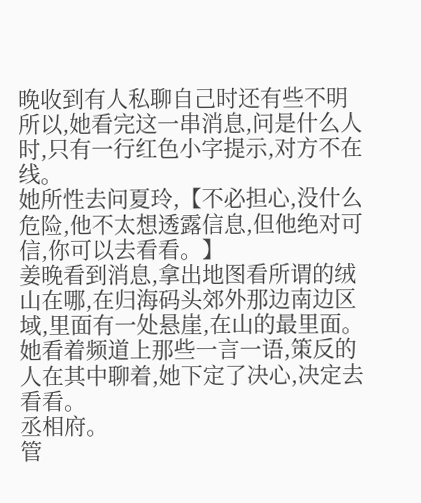晚收到有人私聊自己时还有些不明所以,她看完这一串消息,问是什么人时,只有一行红色小字提示,对方不在线。
她所性去问夏玲,【不必担心,没什么危险,他不太想透露信息,但他绝对可信,你可以去看看。】
姜晚看到消息,拿出地图看所谓的绒山在哪,在归海码头郊外那边南边区域,里面有一处悬崖,在山的最里面。
她看着频道上那些一言一语,策反的人在其中聊着,她下定了决心,决定去看看。
丞相府。
管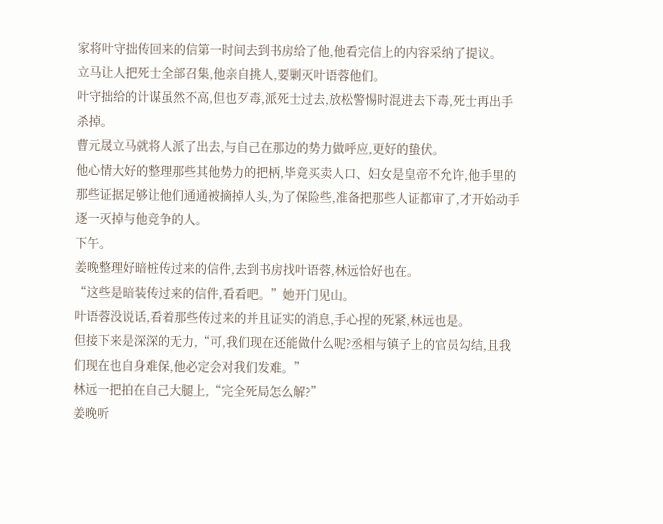家将叶守拙传回来的信第一时间去到书房给了他,他看完信上的内容采纳了提议。
立马让人把死士全部召集,他亲自挑人,要剿灭叶语蓉他们。
叶守拙给的计谋虽然不高,但也歹毒,派死士过去,放松警惕时混进去下毒,死士再出手杀掉。
曹元晟立马就将人派了出去,与自己在那边的势力做呼应,更好的蛰伏。
他心情大好的整理那些其他势力的把柄,毕竟买卖人口、妇女是皇帝不允许,他手里的那些证据足够让他们通通被摘掉人头,为了保险些,准备把那些人证都审了,才开始动手逐一灭掉与他竞争的人。
下午。
姜晚整理好暗桩传过来的信件,去到书房找叶语蓉,林远恰好也在。
“这些是暗装传过来的信件,看看吧。”她开门见山。
叶语蓉没说话,看着那些传过来的并且证实的消息,手心捏的死紧,林远也是。
但接下来是深深的无力,“可,我们现在还能做什么呢?丞相与镇子上的官员勾结,且我们现在也自身难保,他必定会对我们发难。”
林远一把拍在自己大腿上,“完全死局怎么解?”
姜晚听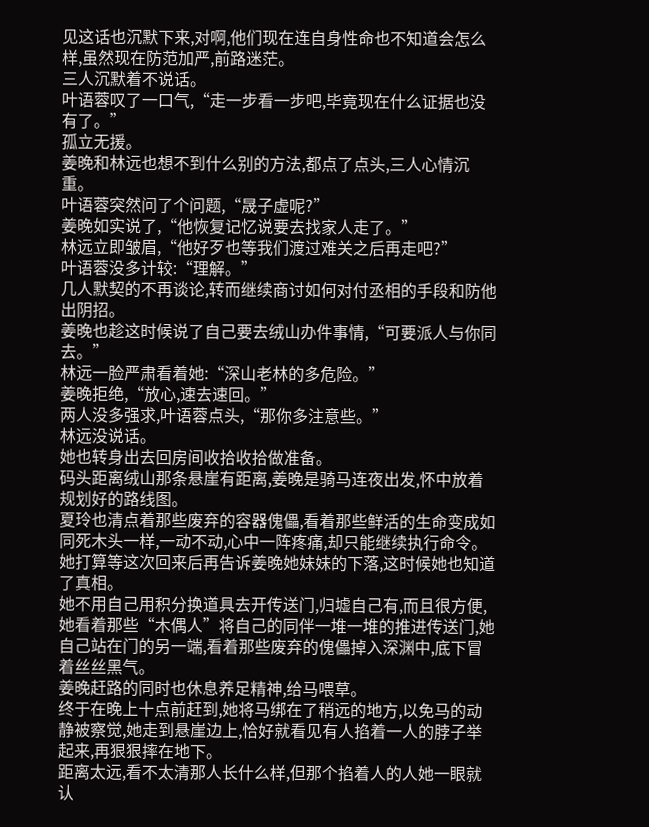见这话也沉默下来,对啊,他们现在连自身性命也不知道会怎么样,虽然现在防范加严,前路迷茫。
三人沉默着不说话。
叶语蓉叹了一口气,“走一步看一步吧,毕竟现在什么证据也没有了。”
孤立无援。
姜晚和林远也想不到什么别的方法,都点了点头,三人心情沉重。
叶语蓉突然问了个问题,“晟子虚呢?”
姜晚如实说了,“他恢复记忆说要去找家人走了。”
林远立即皱眉,“他好歹也等我们渡过难关之后再走吧?”
叶语蓉没多计较:“理解。”
几人默契的不再谈论,转而继续商讨如何对付丞相的手段和防他出阴招。
姜晚也趁这时候说了自己要去绒山办件事情,“可要派人与你同去。”
林远一脸严肃看着她:“深山老林的多危险。”
姜晚拒绝,“放心,速去速回。”
两人没多强求,叶语蓉点头,“那你多注意些。”
林远没说话。
她也转身出去回房间收拾收拾做准备。
码头距离绒山那条悬崖有距离,姜晚是骑马连夜出发,怀中放着规划好的路线图。
夏玲也清点着那些废弃的容器傀儡,看着那些鲜活的生命变成如同死木头一样,一动不动,心中一阵疼痛,却只能继续执行命令。
她打算等这次回来后再告诉姜晚她妹妹的下落,这时候她也知道了真相。
她不用自己用积分换道具去开传送门,归墟自己有,而且很方便,她看着那些“木偶人”将自己的同伴一堆一堆的推进传送门,她自己站在门的另一端,看着那些废弃的傀儡掉入深渊中,底下冒着丝丝黑气。
姜晚赶路的同时也休息养足精神,给马喂草。
终于在晚上十点前赶到,她将马绑在了稍远的地方,以免马的动静被察觉,她走到悬崖边上,恰好就看见有人掐着一人的脖子举起来,再狠狠摔在地下。
距离太远,看不太清那人长什么样,但那个掐着人的人她一眼就认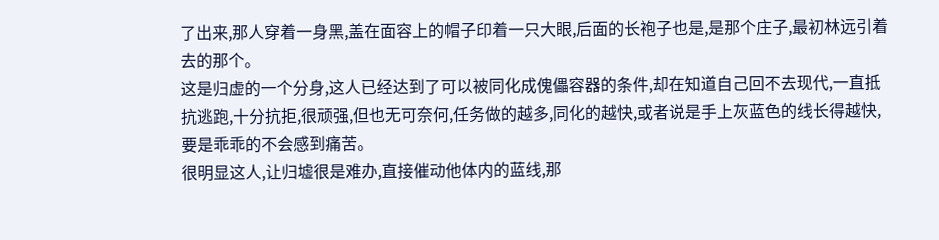了出来,那人穿着一身黑,盖在面容上的帽子印着一只大眼,后面的长袍子也是,是那个庄子,最初林远引着去的那个。
这是归虚的一个分身,这人已经达到了可以被同化成傀儡容器的条件,却在知道自己回不去现代,一直抵抗逃跑,十分抗拒,很顽强,但也无可奈何,任务做的越多,同化的越快,或者说是手上灰蓝色的线长得越快,要是乖乖的不会感到痛苦。
很明显这人,让归墟很是难办,直接催动他体内的蓝线,那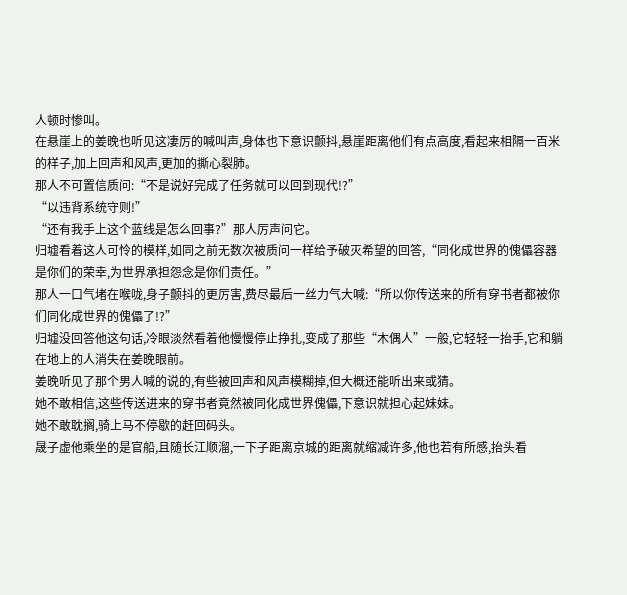人顿时惨叫。
在悬崖上的姜晚也听见这凄厉的喊叫声,身体也下意识颤抖,悬崖距离他们有点高度,看起来相隔一百米的样子,加上回声和风声,更加的撕心裂肺。
那人不可置信质问:“不是说好完成了任务就可以回到现代!?”
“以违背系统守则!”
“还有我手上这个蓝线是怎么回事?”那人厉声问它。
归墟看着这人可怜的模样,如同之前无数次被质问一样给予破灭希望的回答,“同化成世界的傀儡容器是你们的荣幸,为世界承担怨念是你们责任。”
那人一口气堵在喉咙,身子颤抖的更厉害,费尽最后一丝力气大喊:“所以你传送来的所有穿书者都被你们同化成世界的傀儡了!?”
归墟没回答他这句话,冷眼淡然看着他慢慢停止挣扎,变成了那些“木偶人”一般,它轻轻一抬手,它和躺在地上的人消失在姜晚眼前。
姜晚听见了那个男人喊的说的,有些被回声和风声模糊掉,但大概还能听出来或猜。
她不敢相信,这些传送进来的穿书者竟然被同化成世界傀儡,下意识就担心起妹妹。
她不敢耽搁,骑上马不停歇的赶回码头。
晟子虚他乘坐的是官船,且随长江顺溜,一下子距离京城的距离就缩减许多,他也若有所感,抬头看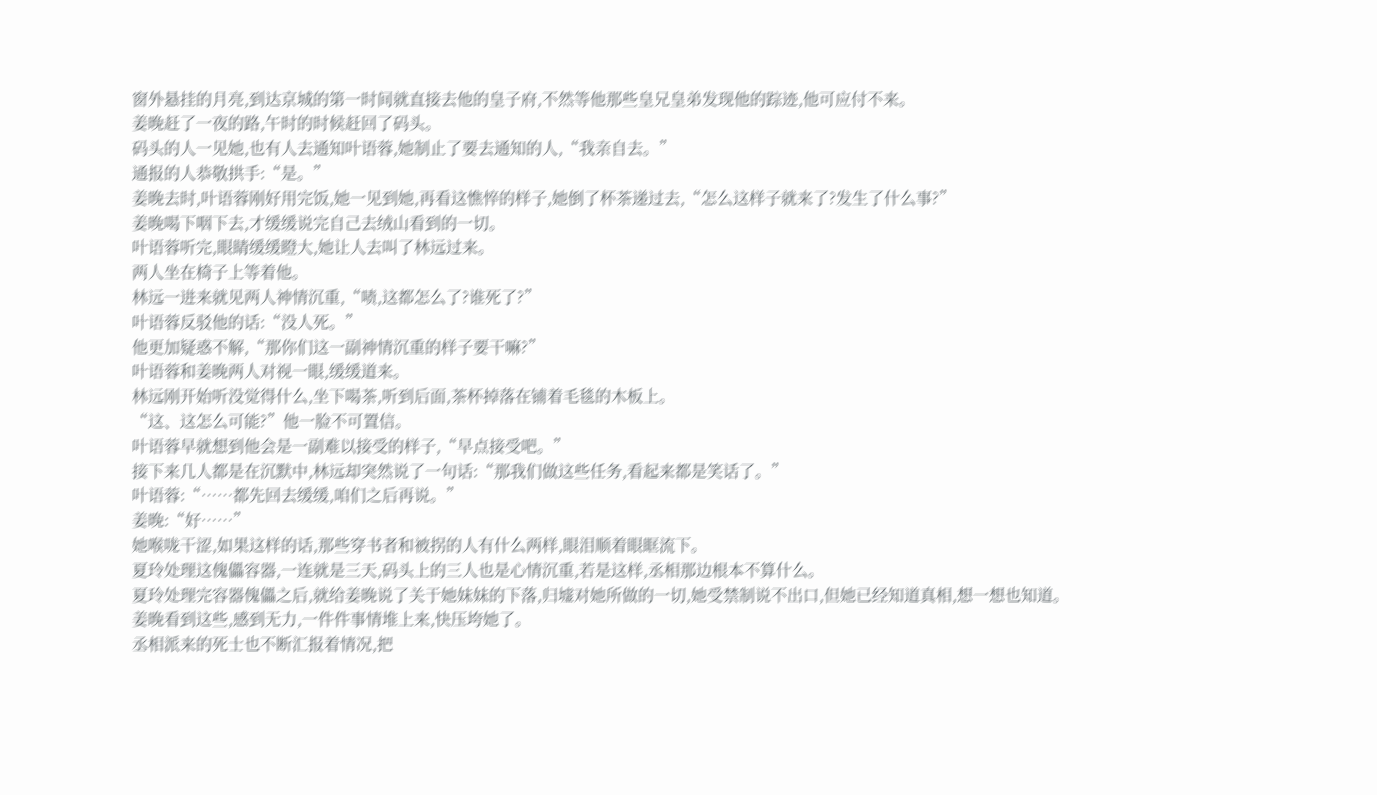窗外悬挂的月亮,到达京城的第一时间就直接去他的皇子府,不然等他那些皇兄皇弟发现他的踪迹,他可应付不来。
姜晚赶了一夜的路,午时的时候赶回了码头。
码头的人一见她,也有人去通知叶语蓉,她制止了要去通知的人,“我亲自去。”
通报的人恭敬拱手:“是。”
姜晚去时,叶语蓉刚好用完饭,她一见到她,再看这憔悴的样子,她倒了杯茶递过去,“怎么这样子就来了?发生了什么事?”
姜晚喝下咽下去,才缓缓说完自己去绒山看到的一切。
叶语蓉听完,眼睛缓缓瞪大,她让人去叫了林远过来。
两人坐在椅子上等着他。
林远一进来就见两人神情沉重,“啧,这都怎么了?谁死了?”
叶语蓉反驳他的话:“没人死。”
他更加疑惑不解,“那你们这一副神情沉重的样子要干嘛?”
叶语蓉和姜晚两人对视一眼,缓缓道来。
林远刚开始听没觉得什么,坐下喝茶,听到后面,茶杯掉落在铺着毛毯的木板上。
“这、这怎么可能?”他一脸不可置信。
叶语蓉早就想到他会是一副难以接受的样子,“早点接受吧。”
接下来几人都是在沉默中,林远却突然说了一句话:“那我们做这些任务,看起来都是笑话了。”
叶语蓉:“……都先回去缓缓,咱们之后再说。”
姜晚:“好……”
她喉咙干涩,如果这样的话,那些穿书者和被拐的人有什么两样,眼泪顺着眼眶流下。
夏玲处理这傀儡容器,一连就是三天,码头上的三人也是心情沉重,若是这样,丞相那边根本不算什么。
夏玲处理完容器傀儡之后,就给姜晚说了关于她妹妹的下落,归墟对她所做的一切,她受禁制说不出口,但她已经知道真相,想一想也知道。
姜晚看到这些,感到无力,一件件事情堆上来,快压垮她了。
丞相派来的死士也不断汇报着情况,把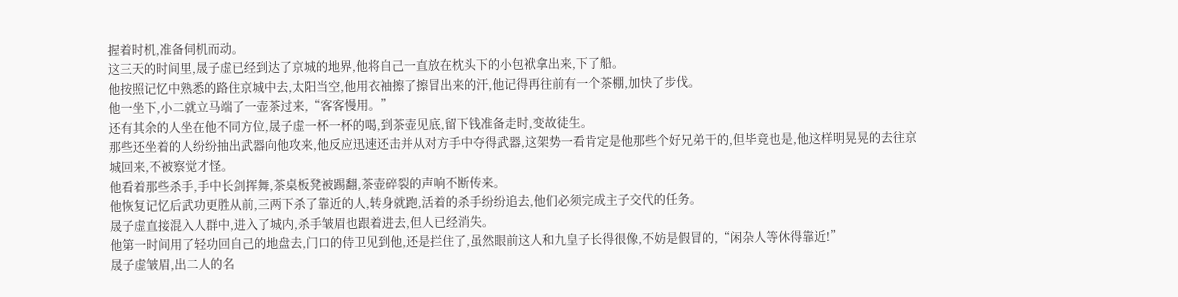握着时机,准备伺机而动。
这三天的时间里,晟子虚已经到达了京城的地界,他将自己一直放在枕头下的小包袱拿出来,下了船。
他按照记忆中熟悉的路住京城中去,太阳当空,他用衣袖擦了擦冒出来的汗,他记得再往前有一个茶棚,加快了步伐。
他一坐下,小二就立马端了一壶茶过来,“客客慢用。”
还有其余的人坐在他不同方位,晟子虚一杯一杯的喝,到茶壶见底,留下钱准备走时,变故徒生。
那些还坐着的人纷纷抽出武器向他攻来,他反应迅速还击并从对方手中夺得武器,这架势一看肯定是他那些个好兄弟干的,但毕竟也是,他这样明晃晃的去往京城回来,不被察觉才怪。
他看着那些杀手,手中长剑挥舞,茶桌板凳被踢翻,茶壶碎裂的声响不断传来。
他恢复记忆后武功更胜从前,三两下杀了靠近的人,转身就跑,活着的杀手纷纷追去,他们必须完成主子交代的任务。
晟子虚直接混入人群中,进入了城内,杀手皱眉也跟着进去,但人已经消失。
他第一时间用了轻功回自己的地盘去,门口的侍卫见到他,还是拦住了,虽然眼前这人和九皇子长得很像,不妨是假冒的,“闲杂人等休得靠近!”
晟子虚皱眉,出二人的名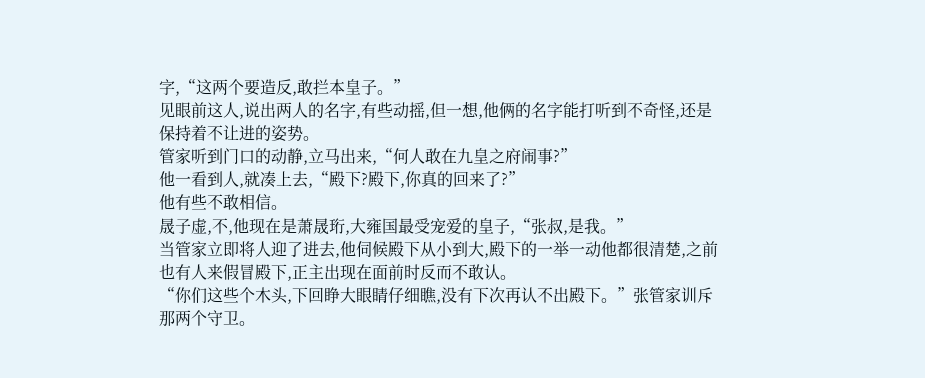字,“这两个要造反,敢拦本皇子。”
见眼前这人,说出两人的名字,有些动摇,但一想,他俩的名字能打听到不奇怪,还是保持着不让进的姿势。
管家听到门口的动静,立马出来,“何人敢在九皇之府闹事?”
他一看到人,就凑上去,“殿下?殿下,你真的回来了?”
他有些不敢相信。
晟子虚,不,他现在是萧晟珩,大雍国最受宠爱的皇子,“张叔,是我。”
当管家立即将人迎了进去,他伺候殿下从小到大,殿下的一举一动他都很清楚,之前也有人来假冒殿下,正主出现在面前时反而不敢认。
“你们这些个木头,下回睁大眼睛仔细瞧,没有下次再认不出殿下。”张管家训斥那两个守卫。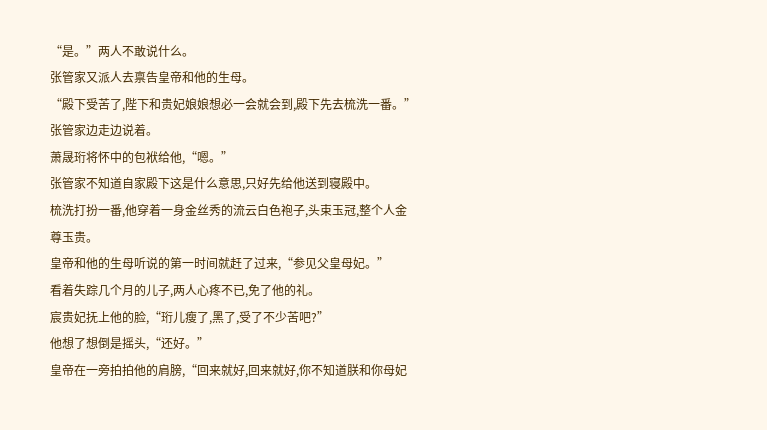“是。”两人不敢说什么。
张管家又派人去禀告皇帝和他的生母。
“殿下受苦了,陛下和贵妃娘娘想必一会就会到,殿下先去梳洗一番。”张管家边走边说着。
萧晟珩将怀中的包袱给他,“嗯。”
张管家不知道自家殿下这是什么意思,只好先给他送到寝殿中。
梳洗打扮一番,他穿着一身金丝秀的流云白色袍子,头束玉冠,整个人金尊玉贵。
皇帝和他的生母听说的第一时间就赶了过来,“参见父皇母妃。”
看着失踪几个月的儿子,两人心疼不已,免了他的礼。
宸贵妃抚上他的脸,“珩儿瘦了,黑了,受了不少苦吧?”
他想了想倒是摇头,“还好。”
皇帝在一旁拍拍他的肩膀,“回来就好,回来就好,你不知道朕和你母妃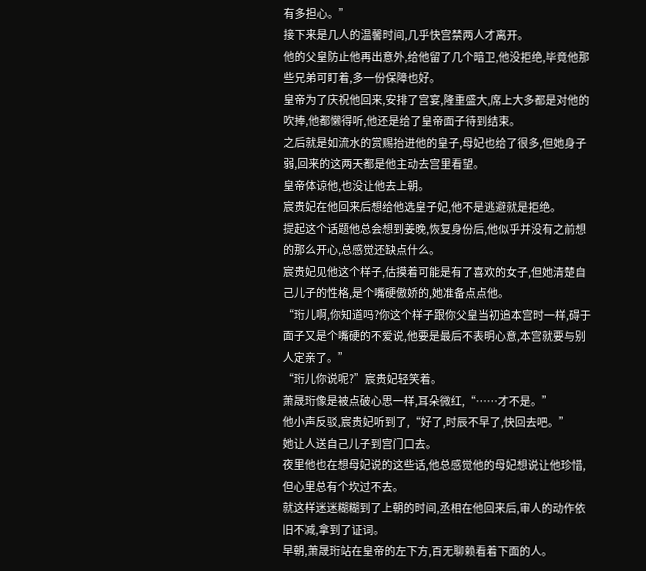有多担心。”
接下来是几人的温馨时间,几乎快宫禁两人才离开。
他的父皇防止他再出意外,给他留了几个暗卫,他没拒绝,毕竟他那些兄弟可盯着,多一份保障也好。
皇帝为了庆祝他回来,安排了宫宴,隆重盛大,席上大多都是对他的吹捧,他都懒得听,他还是给了皇帝面子待到结束。
之后就是如流水的赏赐抬进他的皇子,母妃也给了很多,但她身子弱,回来的这两天都是他主动去宫里看望。
皇帝体谅他,也没让他去上朝。
宸贵妃在他回来后想给他选皇子妃,他不是逃避就是拒绝。
提起这个话题他总会想到姜晚,恢复身份后,他似乎并没有之前想的那么开心,总感觉还缺点什么。
宸贵妃见他这个样子,估摸着可能是有了喜欢的女子,但她清楚自己儿子的性格,是个嘴硬傲娇的,她准备点点他。
“珩儿啊,你知道吗?你这个样子跟你父皇当初追本宫时一样,碍于面子又是个嘴硬的不爱说,他要是最后不表明心意,本宫就要与别人定亲了。”
“珩儿你说呢?”宸贵妃轻笑着。
萧晟珩像是被点破心思一样,耳朵微红,“……才不是。”
他小声反驳,宸贵妃听到了,“好了,时辰不早了,快回去吧。”
她让人送自己儿子到宫门口去。
夜里他也在想母妃说的这些话,他总感觉他的母妃想说让他珍惜,但心里总有个坎过不去。
就这样迷迷糊糊到了上朝的时间,丞相在他回来后,审人的动作依旧不减,拿到了证词。
早朝,萧晟珩站在皇帝的左下方,百无聊赖看着下面的人。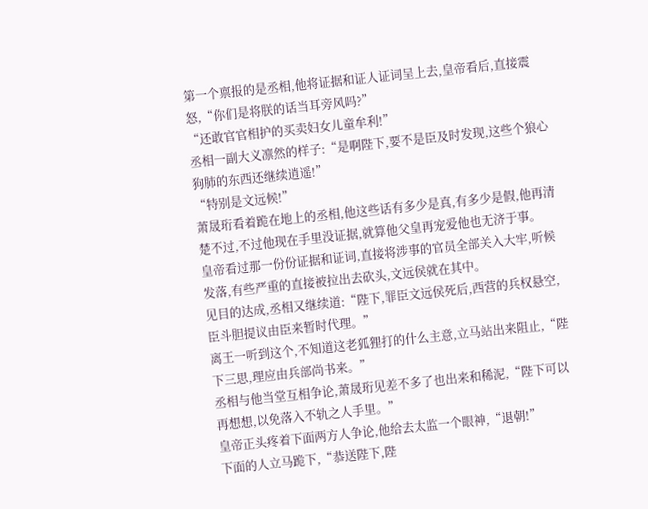第一个禀报的是丞相,他将证据和证人证词呈上去,皇帝看后,直接震怒,“你们是将朕的话当耳旁风吗?”
“还敢官官相护的买卖妇女儿童牟利!”
丞相一副大义凛然的样子:“是啊陛下,要不是臣及时发现,这些个狼心狗肺的东西还继续逍遥!”
“特别是文远候!”
萧晟珩看着跪在地上的丞相,他这些话有多少是真,有多少是假,他再清楚不过,不过他现在手里没证据,就算他父皇再宠爱他也无济于事。
皇帝看过那一份份证据和证词,直接将涉事的官员全部关入大牢,听候发落,有些严重的直接被拉出去砍头,文远侯就在其中。
见目的达成,丞相又继续道:“陛下,罪臣文远侯死后,西营的兵权悬空,臣斗胆提议由臣来暂时代理。”
离王一听到这个,不知道这老狐狸打的什么主意,立马站出来阻止,“陛下三思,理应由兵部尚书来。”
丞相与他当堂互相争论,萧晟珩见差不多了也出来和稀泥,“陛下可以再想想,以免落入不轨之人手里。”
皇帝正头疼着下面两方人争论,他给去太监一个眼神,“退朝!”
下面的人立马跪下,“恭送陛下,陛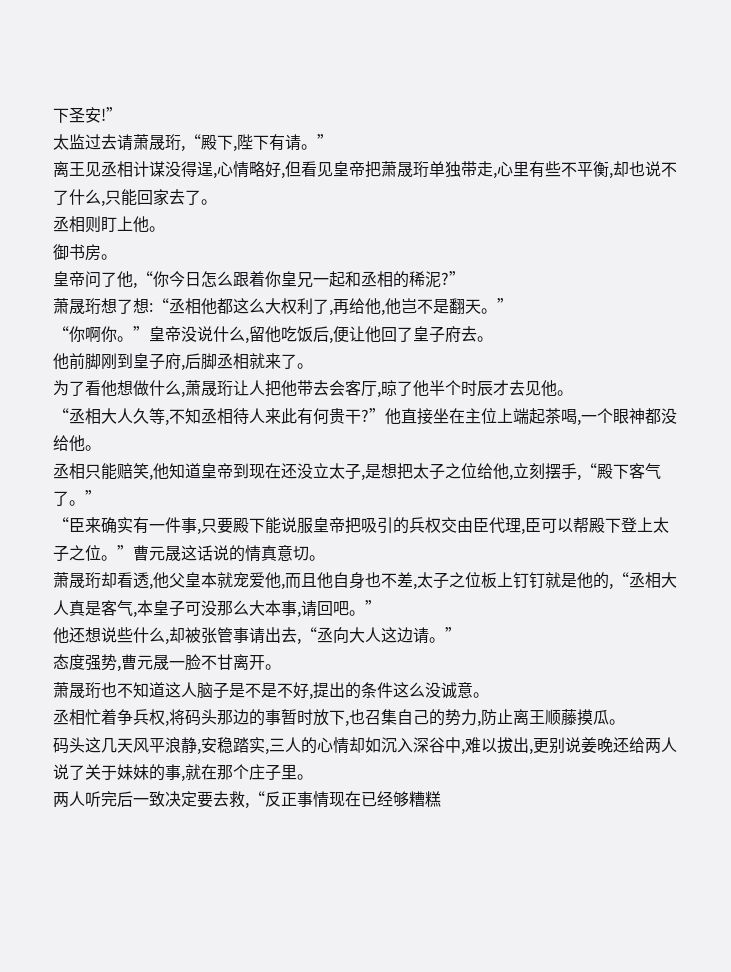下圣安!”
太监过去请萧晟珩,“殿下,陛下有请。”
离王见丞相计谋没得逞,心情略好,但看见皇帝把萧晟珩单独带走,心里有些不平衡,却也说不了什么,只能回家去了。
丞相则盯上他。
御书房。
皇帝问了他,“你今日怎么跟着你皇兄一起和丞相的稀泥?”
萧晟珩想了想:“丞相他都这么大权利了,再给他,他岂不是翻天。”
“你啊你。”皇帝没说什么,留他吃饭后,便让他回了皇子府去。
他前脚刚到皇子府,后脚丞相就来了。
为了看他想做什么,萧晟珩让人把他带去会客厅,晾了他半个时辰才去见他。
“丞相大人久等,不知丞相待人来此有何贵干?”他直接坐在主位上端起茶喝,一个眼神都没给他。
丞相只能赔笑,他知道皇帝到现在还没立太子,是想把太子之位给他,立刻摆手,“殿下客气了。”
“臣来确实有一件事,只要殿下能说服皇帝把吸引的兵权交由臣代理,臣可以帮殿下登上太子之位。”曹元晟这话说的情真意切。
萧晟珩却看透,他父皇本就宠爱他,而且他自身也不差,太子之位板上钉钉就是他的,“丞相大人真是客气,本皇子可没那么大本事,请回吧。”
他还想说些什么,却被张管事请出去,“丞向大人这边请。”
态度强势,曹元晟一脸不甘离开。
萧晟珩也不知道这人脑子是不是不好,提出的条件这么没诚意。
丞相忙着争兵权,将码头那边的事暂时放下,也召集自己的势力,防止离王顺藤摸瓜。
码头这几天风平浪静,安稳踏实,三人的心情却如沉入深谷中,难以拔出,更别说姜晚还给两人说了关于妹妹的事,就在那个庄子里。
两人听完后一致决定要去救,“反正事情现在已经够糟糕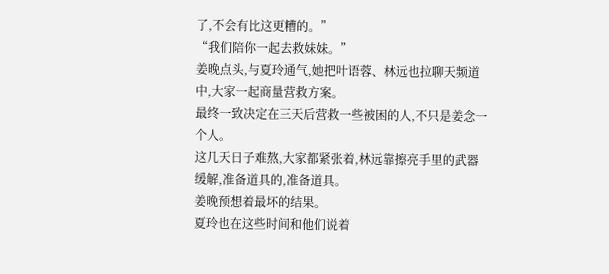了,不会有比这更糟的。”
“我们陪你一起去救妹妹。”
姜晚点头,与夏玲通气,她把叶语蓉、林远也拉聊天频道中,大家一起商量营救方案。
最终一致决定在三天后营救一些被困的人,不只是姜念一个人。
这几天日子难熬,大家都紧张着,林远靠擦亮手里的武器缓解,准备道具的,准备道具。
姜晚预想着最坏的结果。
夏玲也在这些时间和他们说着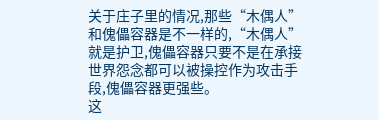关于庄子里的情况,那些“木偶人”和傀儡容器是不一样的,“木偶人”就是护卫,傀儡容器只要不是在承接世界怨念都可以被操控作为攻击手段,傀儡容器更强些。
这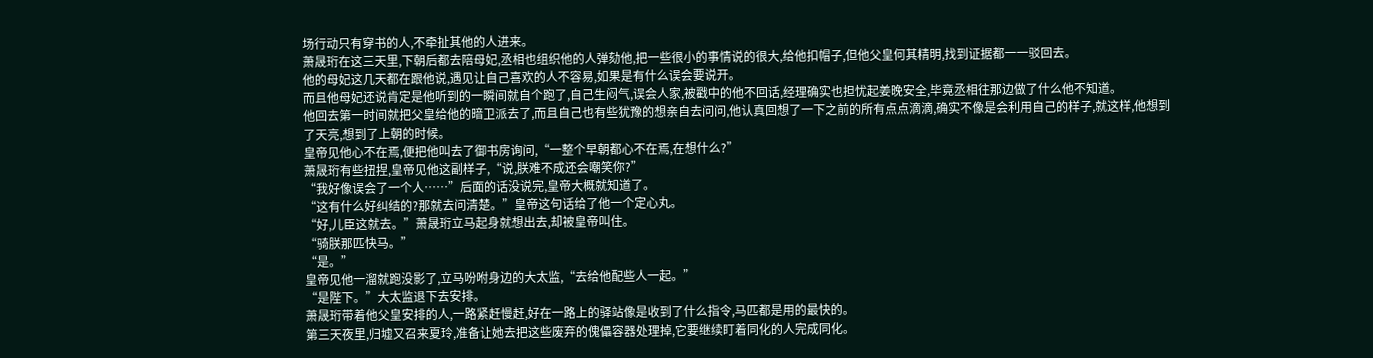场行动只有穿书的人,不牵扯其他的人进来。
萧晟珩在这三天里,下朝后都去陪母妃,丞相也组织他的人弹劾他,把一些很小的事情说的很大,给他扣帽子,但他父皇何其精明,找到证据都一一驳回去。
他的母妃这几天都在跟他说,遇见让自己喜欢的人不容易,如果是有什么误会要说开。
而且他母妃还说肯定是他听到的一瞬间就自个跑了,自己生闷气,误会人家,被戳中的他不回话,经理确实也担忧起姜晚安全,毕竟丞相往那边做了什么他不知道。
他回去第一时间就把父皇给他的暗卫派去了,而且自己也有些犹豫的想亲自去问问,他认真回想了一下之前的所有点点滴滴,确实不像是会利用自己的样子,就这样,他想到了天亮,想到了上朝的时候。
皇帝见他心不在焉,便把他叫去了御书房询问,“一整个早朝都心不在焉,在想什么?”
萧晟珩有些扭捏,皇帝见他这副样子,“说,朕难不成还会嘲笑你?”
“我好像误会了一个人……”后面的话没说完,皇帝大概就知道了。
“这有什么好纠结的?那就去问清楚。”皇帝这句话给了他一个定心丸。
“好,儿臣这就去。”萧晟珩立马起身就想出去,却被皇帝叫住。
“骑朕那匹快马。”
“是。”
皇帝见他一溜就跑没影了,立马吩咐身边的大太监,“去给他配些人一起。”
“是陛下。”大太监退下去安排。
萧晟珩带着他父皇安排的人,一路紧赶慢赶,好在一路上的驿站像是收到了什么指令,马匹都是用的最快的。
第三天夜里,归墟又召来夏玲,准备让她去把这些废弃的傀儡容器处理掉,它要继续盯着同化的人完成同化。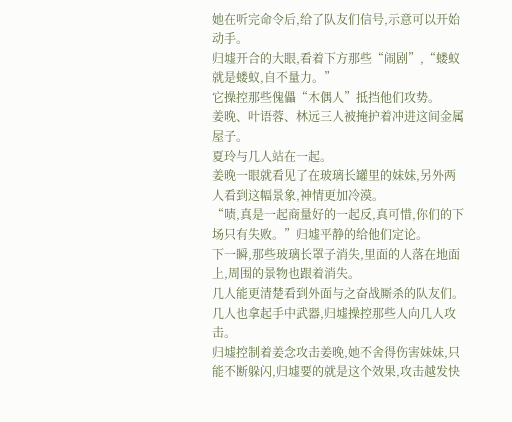她在听完命令后,给了队友们信号,示意可以开始动手。
归墟开合的大眼,看着下方那些“闹剧”,“蝼蚁就是蝼蚁,自不量力。”
它操控那些傀儡“木偶人”抵挡他们攻势。
姜晚、叶语蓉、林远三人被掩护着冲进这间金属屋子。
夏玲与几人站在一起。
姜晚一眼就看见了在玻璃长罐里的妹妹,另外两人看到这幅景象,神情更加冷漠。
“啧,真是一起商量好的一起反,真可惜,你们的下场只有失败。”归墟平静的给他们定论。
下一瞬,那些玻璃长罩子消失,里面的人落在地面上,周围的景物也跟着消失。
几人能更清楚看到外面与之奋战厮杀的队友们。
几人也拿起手中武器,归墟操控那些人向几人攻击。
归墟控制着姜念攻击姜晚,她不舍得伤害妹妹,只能不断躲闪,归墟要的就是这个效果,攻击越发快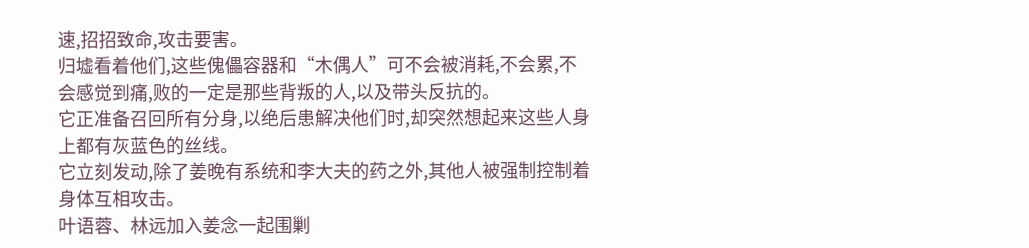速,招招致命,攻击要害。
归墟看着他们,这些傀儡容器和“木偶人”可不会被消耗,不会累,不会感觉到痛,败的一定是那些背叛的人,以及带头反抗的。
它正准备召回所有分身,以绝后患解决他们时,却突然想起来这些人身上都有灰蓝色的丝线。
它立刻发动,除了姜晚有系统和李大夫的药之外,其他人被强制控制着身体互相攻击。
叶语蓉、林远加入姜念一起围剿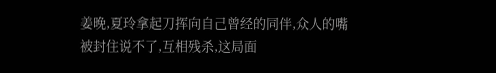姜晚,夏玲拿起刀挥向自己曾经的同伴,众人的嘴被封住说不了,互相残杀,这局面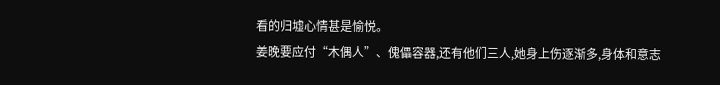看的归墟心情甚是愉悦。
姜晚要应付“木偶人”、傀儡容器,还有他们三人,她身上伤逐渐多,身体和意志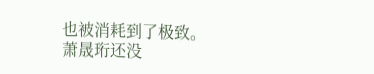也被消耗到了极致。
萧晟珩还没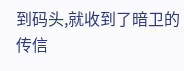到码头,就收到了暗卫的传信